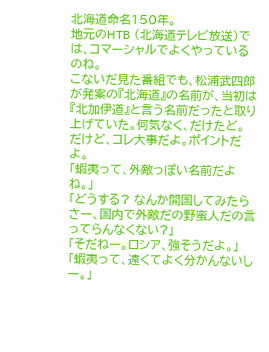北海道命名150年。
地元のHTB (北海道テレビ放送)では、コマーシャルでよくやっているのね。
こないだ見た番組でも、松浦武四郎が発案の『北海道』の名前が、当初は『北加伊道』と言う名前だったと取り上げていた。何気なく、だけたど。
だけど、コレ大事だよ。ポイントだよ。
「蝦夷って、外敵っぽい名前だよね。」
「どうする? なんか開国してみたらさー、国内で外敵だの野蛮人だの言ってらんなくない?」
「そだねー。ロシア、強そうだよ。」
「蝦夷って、遠くてよく分かんないしー。」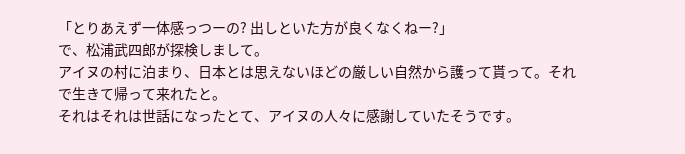「とりあえず一体感っつーの? 出しといた方が良くなくねー?」
で、松浦武四郎が探検しまして。
アイヌの村に泊まり、日本とは思えないほどの厳しい自然から護って貰って。それで生きて帰って来れたと。
それはそれは世話になったとて、アイヌの人々に感謝していたそうです。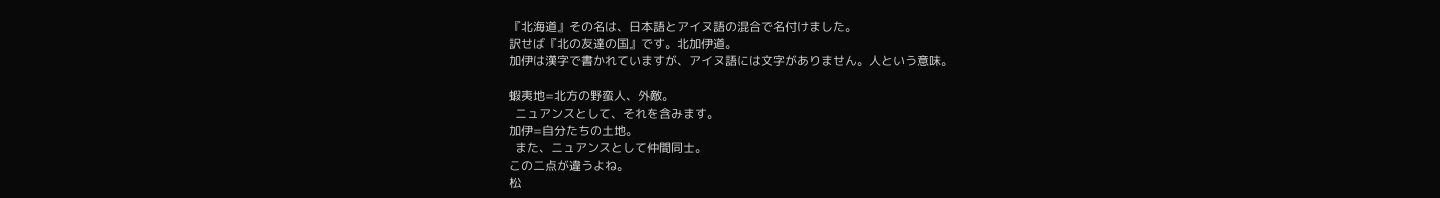『北海道』その名は、日本語とアイヌ語の混合で名付けました。
訳せば『北の友達の国』です。北加伊道。
加伊は漢字で書かれていますが、アイヌ語には文字がありません。人という意味。

蝦夷地=北方の野蛮人、外敵。
  ニュアンスとして、それを含みます。
加伊=自分たちの土地。
  また、ニュアンスとして仲間同士。
この二点が違うよね。
松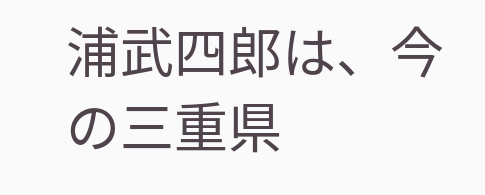浦武四郎は、今の三重県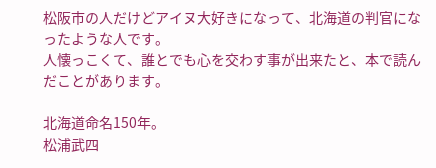松阪市の人だけどアイヌ大好きになって、北海道の判官になったような人です。
人懐っこくて、誰とでも心を交わす事が出来たと、本で読んだことがあります。

北海道命名150年。
松浦武四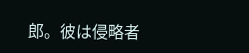郎。彼は侵略者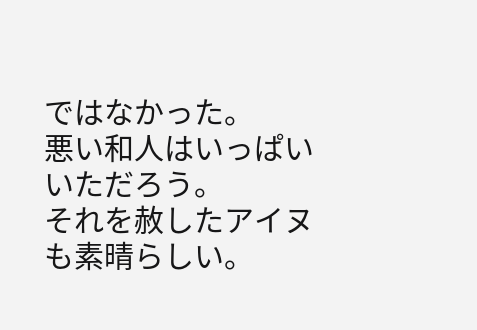ではなかった。
悪い和人はいっぱいいただろう。
それを赦したアイヌも素晴らしい。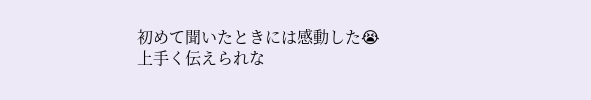初めて聞いたときには感動した😭
上手く伝えられな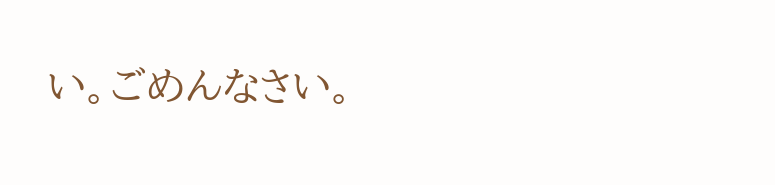い。ごめんなさい。